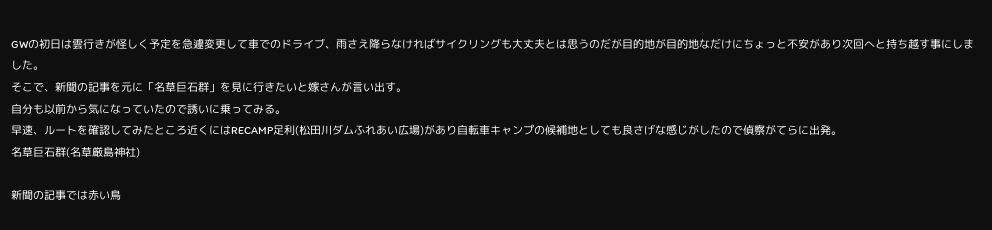GWの初日は雲行きが怪しく予定を急遽変更して車でのドライブ、雨さえ降らなければサイクリングも大丈夫とは思うのだが目的地が目的地なだけにちょっと不安があり次回へと持ち越す事にしました。
そこで、新聞の記事を元に「名草巨石群」を見に行きたいと嫁さんが言い出す。
自分も以前から気になっていたので誘いに乗ってみる。
早速、ルートを確認してみたところ近くにはRECAMP足利(松田川ダムふれあい広場)があり自転車キャンプの候補地としても良さげな感じがしたので偵察がてらに出発。
名草巨石群(名草厳島神社)

新聞の記事では赤い鳥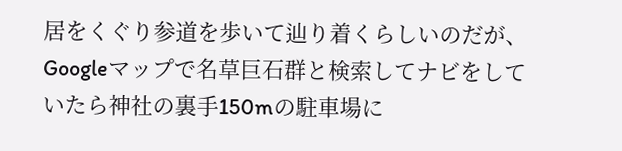居をくぐり参道を歩いて辿り着くらしいのだが、Googleマップで名草巨石群と検索してナビをしていたら神社の裏手150mの駐車場に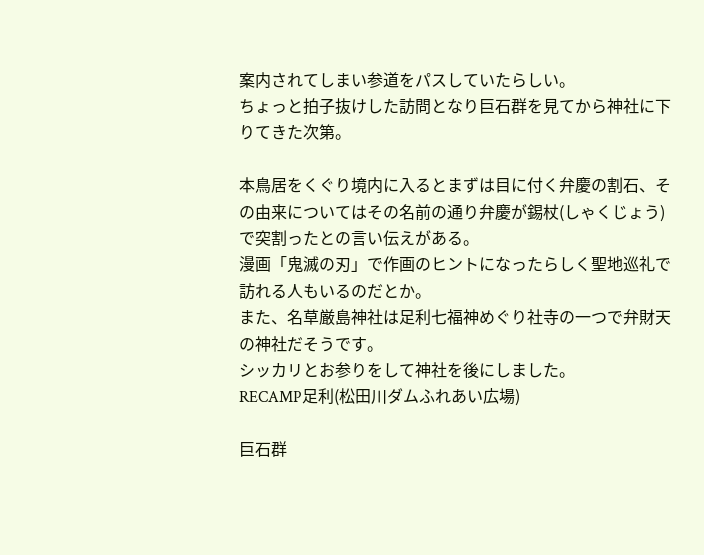案内されてしまい参道をパスしていたらしい。
ちょっと拍子抜けした訪問となり巨石群を見てから神社に下りてきた次第。

本鳥居をくぐり境内に入るとまずは目に付く弁慶の割石、その由来についてはその名前の通り弁慶が錫杖(しゃくじょう)で突割ったとの言い伝えがある。
漫画「鬼滅の刃」で作画のヒントになったらしく聖地巡礼で訪れる人もいるのだとか。
また、名草厳島神社は足利七福神めぐり社寺の一つで弁財天の神社だそうです。
シッカリとお参りをして神社を後にしました。
RECAMP足利(松田川ダムふれあい広場)

巨石群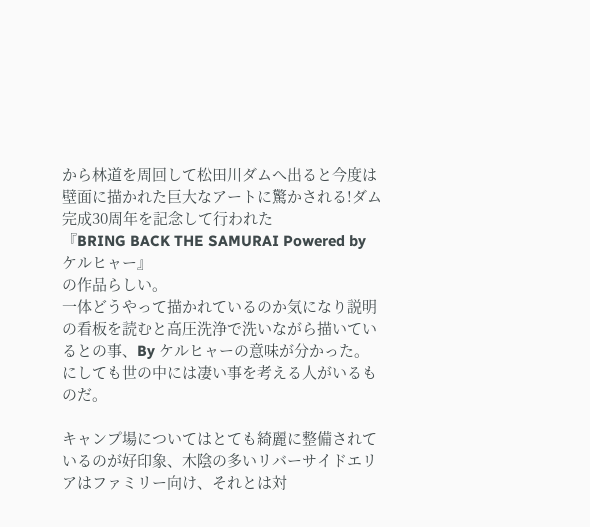から林道を周回して松田川ダムへ出ると今度は壁面に描かれた巨大なアートに驚かされる!ダム完成30周年を記念して行われた
『BRING BACK THE SAMURAI Powered by ケルヒャー』
の作品らしい。
一体どうやって描かれているのか気になり説明の看板を読むと高圧洗浄で洗いながら描いているとの事、By ケルヒャーの意味が分かった。
にしても世の中には凄い事を考える人がいるものだ。

キャンプ場についてはとても綺麗に整備されているのが好印象、木陰の多いリバーサイドエリアはファミリー向け、それとは対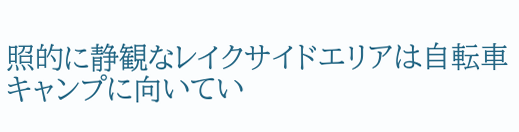照的に静観なレイクサイドエリアは自転車キャンプに向いてい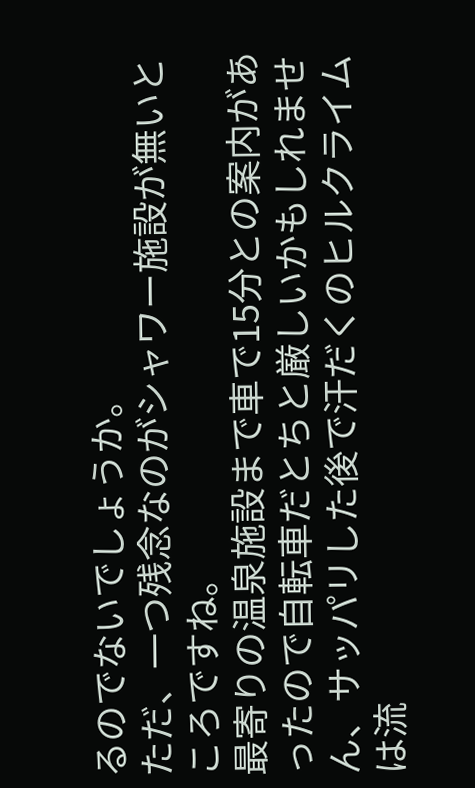るのでないでしょうか。
ただ、一つ残念なのがシャワー施設が無いところですね。
最寄りの温泉施設まで車で15分との案内があったので自転車だとちと厳しいかもしれません、サッパリした後で汗だくのヒルクライムは流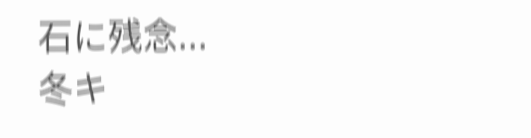石に残念...
冬キ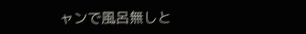ャンで風呂無しと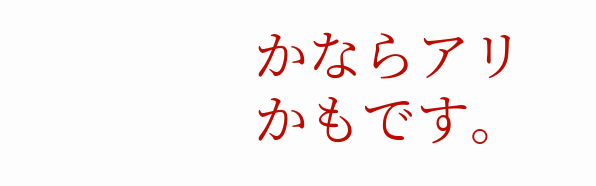かならアリかもです。